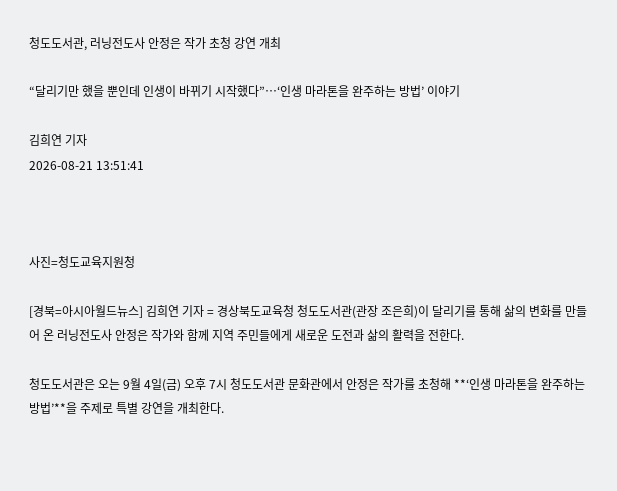청도도서관, 러닝전도사 안정은 작가 초청 강연 개최

“달리기만 했을 뿐인데 인생이 바뀌기 시작했다”…‘인생 마라톤을 완주하는 방법’ 이야기

김희연 기자
2026-08-21 13:51:41



사진=청도교육지원청

[경북=아시아월드뉴스] 김희연 기자 = 경상북도교육청 청도도서관(관장 조은희)이 달리기를 통해 삶의 변화를 만들어 온 러닝전도사 안정은 작가와 함께 지역 주민들에게 새로운 도전과 삶의 활력을 전한다.

청도도서관은 오는 9월 4일(금) 오후 7시 청도도서관 문화관에서 안정은 작가를 초청해 **‘인생 마라톤을 완주하는 방법’**을 주제로 특별 강연을 개최한다.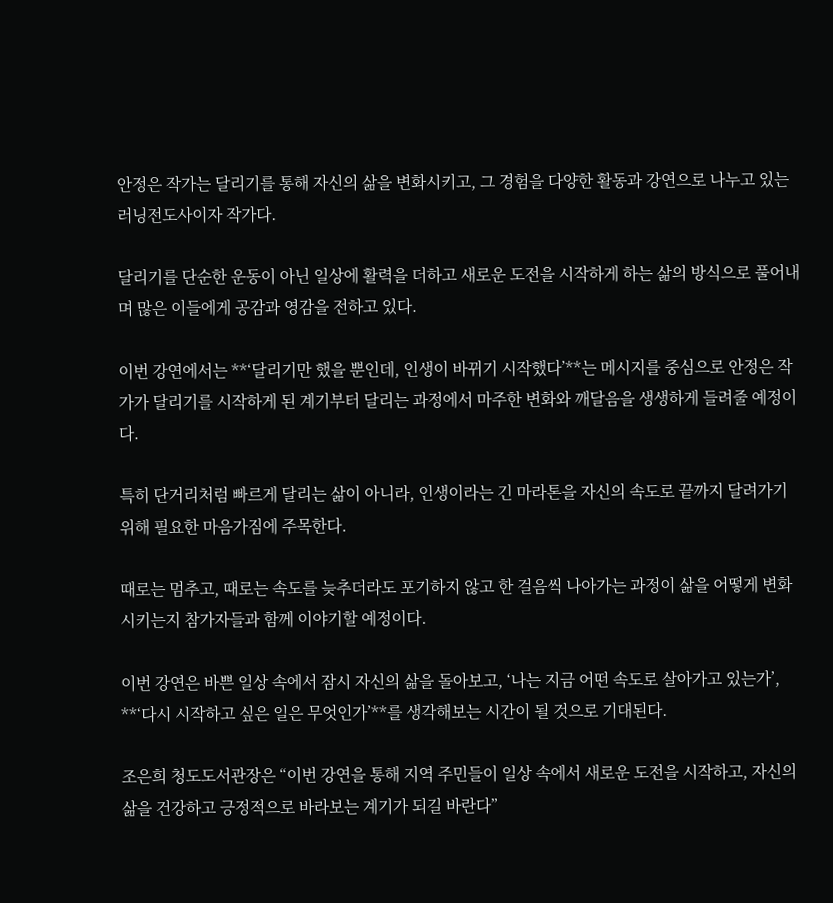안정은 작가는 달리기를 통해 자신의 삶을 변화시키고, 그 경험을 다양한 활동과 강연으로 나누고 있는 러닝전도사이자 작가다.

달리기를 단순한 운동이 아닌 일상에 활력을 더하고 새로운 도전을 시작하게 하는 삶의 방식으로 풀어내며 많은 이들에게 공감과 영감을 전하고 있다.

이번 강연에서는 **‘달리기만 했을 뿐인데, 인생이 바뀌기 시작했다’**는 메시지를 중심으로 안정은 작가가 달리기를 시작하게 된 계기부터 달리는 과정에서 마주한 변화와 깨달음을 생생하게 들려줄 예정이다.

특히 단거리처럼 빠르게 달리는 삶이 아니라, 인생이라는 긴 마라톤을 자신의 속도로 끝까지 달려가기 위해 필요한 마음가짐에 주목한다.

때로는 멈추고, 때로는 속도를 늦추더라도 포기하지 않고 한 걸음씩 나아가는 과정이 삶을 어떻게 변화시키는지 참가자들과 함께 이야기할 예정이다.

이번 강연은 바쁜 일상 속에서 잠시 자신의 삶을 돌아보고, ‘나는 지금 어떤 속도로 살아가고 있는가’, **‘다시 시작하고 싶은 일은 무엇인가’**를 생각해보는 시간이 될 것으로 기대된다.

조은희 청도도서관장은 “이번 강연을 통해 지역 주민들이 일상 속에서 새로운 도전을 시작하고, 자신의 삶을 건강하고 긍정적으로 바라보는 계기가 되길 바란다”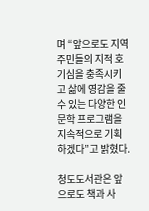며 “앞으로도 지역 주민들의 지적 호기심을 충족시키고 삶에 영감을 줄 수 있는 다양한 인문학 프로그램을 지속적으로 기획하겠다”고 밝혔다.

청도도서관은 앞으로도 책과 사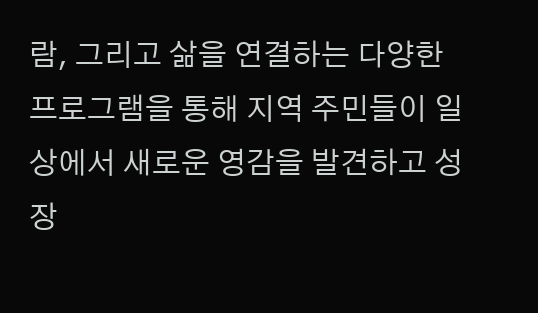람, 그리고 삶을 연결하는 다양한 프로그램을 통해 지역 주민들이 일상에서 새로운 영감을 발견하고 성장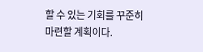할 수 있는 기회를 꾸준히 마련할 계획이다.